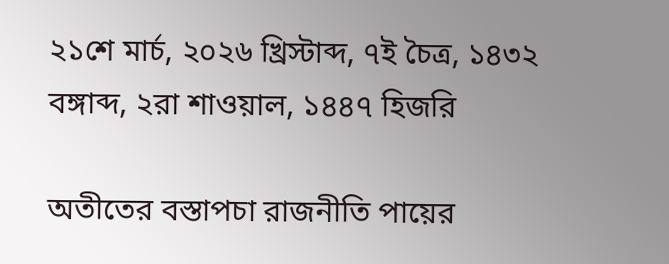২১শে মার্চ, ২০২৬ খ্রিস্টাব্দ, ৭ই চৈত্র, ১৪৩২ বঙ্গাব্দ, ২রা শাওয়াল, ১৪৪৭ হিজরি

অতীতের বস্তাপচা রাজনীতি পায়ের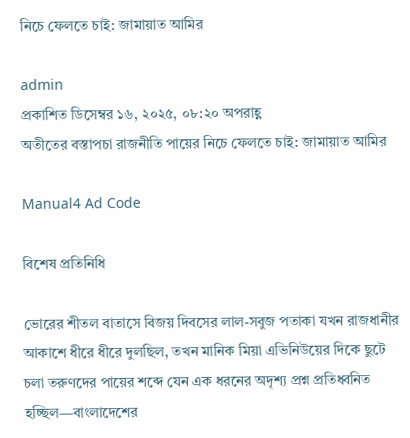নিচে ফেলতে চাই: জামায়াত আমির

admin
প্রকাশিত ডিসেম্বর ১৬, ২০২৫, ০৮:২০ অপরাহ্ণ
অতীতের বস্তাপচা রাজনীতি পায়ের নিচে ফেলতে চাই: জামায়াত আমির

Manual4 Ad Code

বিশেষ প্রতিনিধি

ভোরের শীতল বাতাসে বিজয় দিবসের লাল-সবুজ পতাকা যখন রাজধানীর আকাশে ধীরে ধীরে দুলছিল, তখন মানিক মিয়া এভিনিউয়ের দিকে ছুটে চলা তরুণদের পায়ের শব্দে যেন এক ধরনের অদৃশ্য প্রশ্ন প্রতিধ্বনিত হচ্ছিল—বাংলাদেশের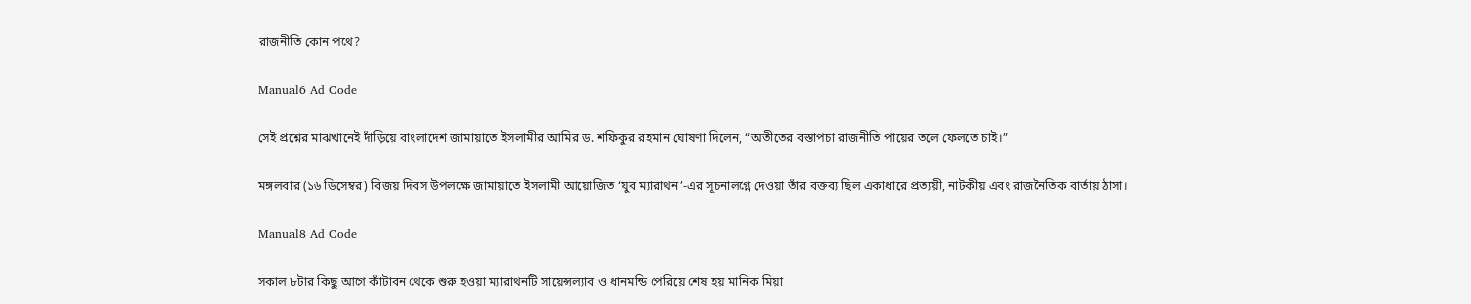রাজনীতি কোন পথে?

Manual6 Ad Code

সেই প্রশ্নের মাঝখানেই দাঁড়িয়ে বাংলাদেশ জামায়াতে ইসলামীর আমির ড. শফিকুর রহমান ঘোষণা দিলেন, “অতীতের বস্তাপচা রাজনীতি পায়ের তলে ফেলতে চাই।”

মঙ্গলবার (১৬ ডিসেম্বর) বিজয় দিবস উপলক্ষে জামায়াতে ইসলামী আয়োজিত ‘যুব ম্যারাথন’-এর সূচনালগ্নে দেওয়া তাঁর বক্তব্য ছিল একাধারে প্রত্যয়ী, নাটকীয় এবং রাজনৈতিক বার্তায় ঠাসা।

Manual8 Ad Code

সকাল ৮টার কিছু আগে কাঁটাবন থেকে শুরু হওয়া ম্যারাথনটি সায়েন্সল্যাব ও ধানমন্ডি পেরিয়ে শেষ হয় মানিক মিয়া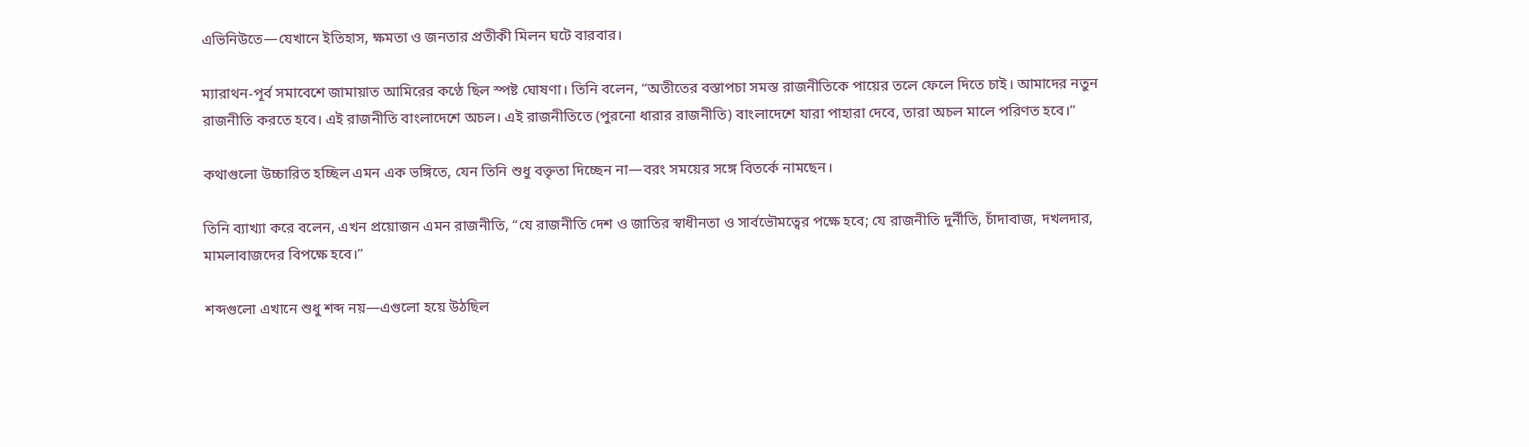এভিনিউতে—যেখানে ইতিহাস, ক্ষমতা ও জনতার প্রতীকী মিলন ঘটে বারবার।

ম্যারাথন-পূর্ব সমাবেশে জামায়াত আমিরের কণ্ঠে ছিল স্পষ্ট ঘোষণা। তিনি বলেন, “অতীতের বস্তাপচা সমস্ত রাজনীতিকে পায়ের তলে ফেলে দিতে চাই। আমাদের নতুন রাজনীতি করতে হবে। এই রাজনীতি বাংলাদেশে অচল। এই রাজনীতিতে (পুরনো ধারার রাজনীতি) বাংলাদেশে যারা পাহারা দেবে, তারা অচল মালে পরিণত হবে।”

কথাগুলো উচ্চারিত হচ্ছিল এমন এক ভঙ্গিতে, যেন তিনি শুধু বক্তৃতা দিচ্ছেন না—বরং সময়ের সঙ্গে বিতর্কে নামছেন।

তিনি ব্যাখ্যা করে বলেন, এখন প্রয়োজন এমন রাজনীতি, “যে রাজনীতি দেশ ও জাতির স্বাধীনতা ও সার্বভৌমত্বের পক্ষে হবে; যে রাজনীতি দুর্নীতি, চাঁদাবাজ, দখলদার, মামলাবাজদের বিপক্ষে হবে।”

শব্দগুলো এখানে শুধু শব্দ নয়—এগুলো হয়ে উঠছিল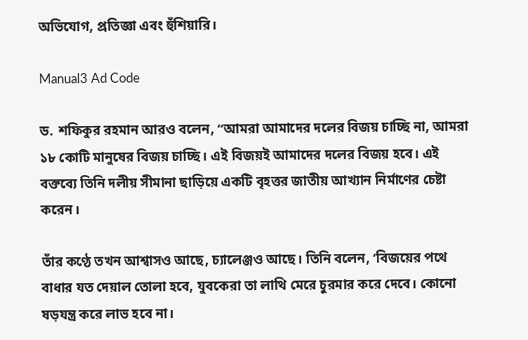অভিযোগ, প্রতিজ্ঞা এবং হুঁশিয়ারি।

Manual3 Ad Code

ড. শফিকুর রহমান আরও বলেন, “আমরা আমাদের দলের বিজয় চাচ্ছি না, আমরা ১৮ কোটি মানুষের বিজয় চাচ্ছি। এই বিজয়ই আমাদের দলের বিজয় হবে। এই বক্তব্যে তিনি দলীয় সীমানা ছাড়িয়ে একটি বৃহত্তর জাতীয় আখ্যান নির্মাণের চেষ্টা করেন।

তাঁর কণ্ঠে তখন আশ্বাসও আছে, চ্যালেঞ্জও আছে। তিনি বলেন, ‘বিজয়ের পথে বাধার যত দেয়াল তোলা হবে, যুবকেরা তা লাথি মেরে চুরমার করে দেবে। কোনো ষড়যন্ত্র করে লাভ হবে না।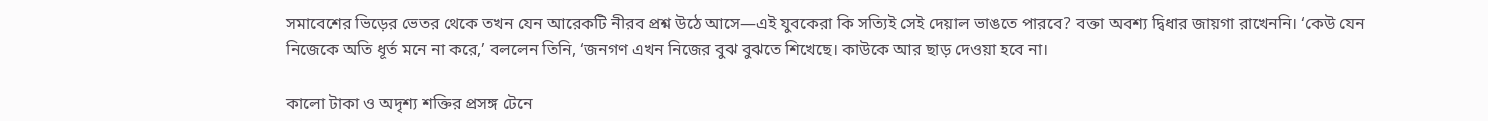সমাবেশের ভিড়ের ভেতর থেকে তখন যেন আরেকটি নীরব প্রশ্ন উঠে আসে—এই যুবকেরা কি সত্যিই সেই দেয়াল ভাঙতে পারবে? বক্তা অবশ্য দ্বিধার জায়গা রাখেননি। ‘কেউ যেন নিজেকে অতি ধূর্ত মনে না করে,’ বললেন তিনি, ‘জনগণ এখন নিজের বুঝ বুঝতে শিখেছে। কাউকে আর ছাড় দেওয়া হবে না।

কালো টাকা ও অদৃশ্য শক্তির প্রসঙ্গ টেনে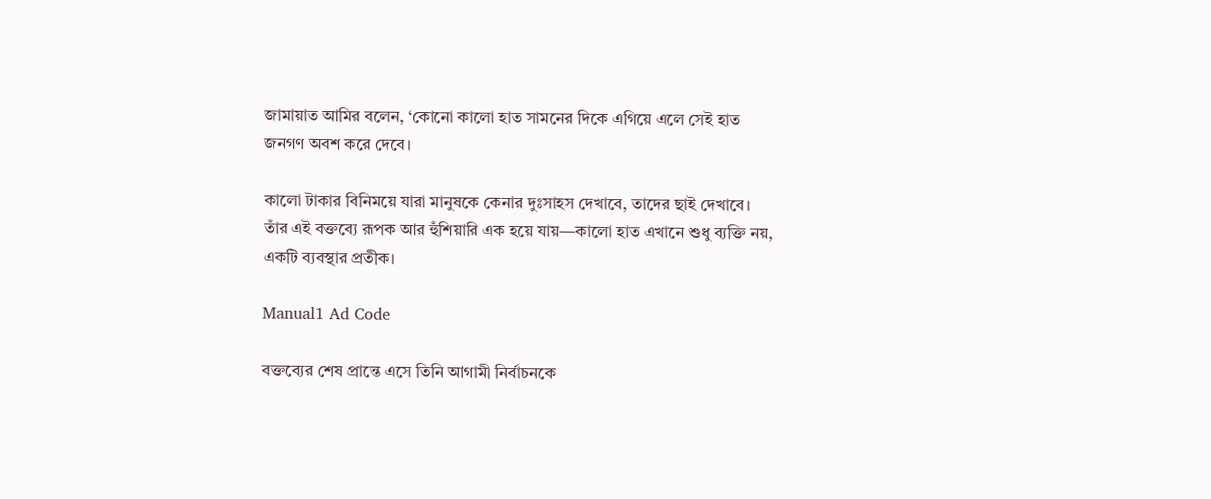জামায়াত আমির বলেন, ‘কোনো কালো হাত সামনের দিকে এগিয়ে এলে সেই হাত জনগণ অবশ করে দেবে।

কালো টাকার বিনিময়ে যারা মানুষকে কেনার দুঃসাহস দেখাবে, তাদের ছাই দেখাবে। তাঁর এই বক্তব্যে রূপক আর হুঁশিয়ারি এক হয়ে যায়—কালো হাত এখানে শুধু ব্যক্তি নয়, একটি ব্যবস্থার প্রতীক।

Manual1 Ad Code

বক্তব্যের শেষ প্রান্তে এসে তিনি আগামী নির্বাচনকে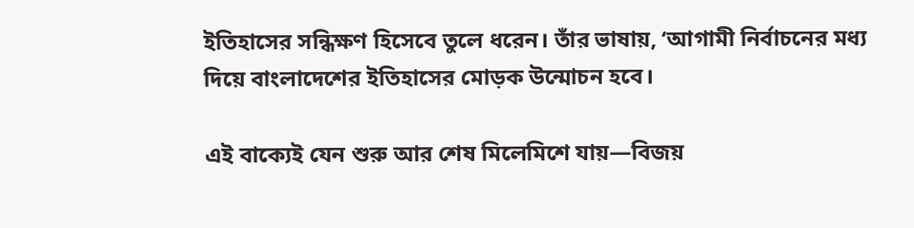ইতিহাসের সন্ধিক্ষণ হিসেবে তুলে ধরেন। তাঁর ভাষায়, ‘আগামী নির্বাচনের মধ্য দিয়ে বাংলাদেশের ইতিহাসের মোড়ক উন্মোচন হবে।

এই বাক্যেই যেন শুরু আর শেষ মিলেমিশে যায়—বিজয়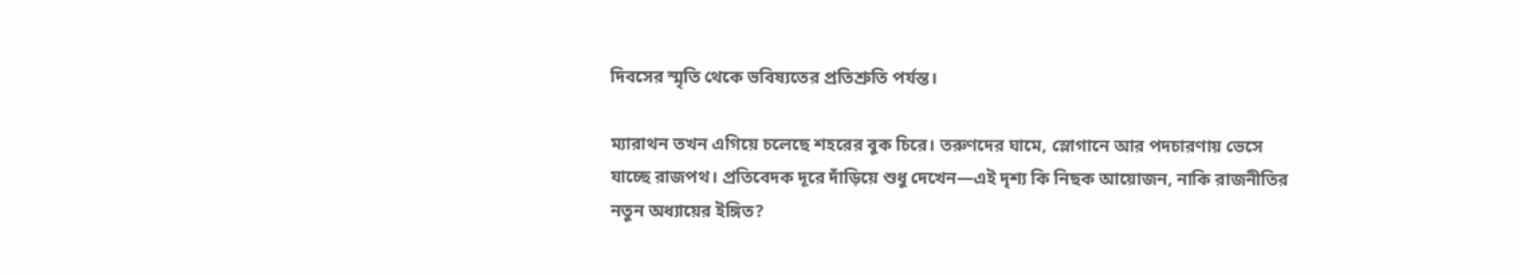দিবসের স্মৃতি থেকে ভবিষ্যতের প্রতিশ্রুতি পর্যন্ত।

ম্যারাথন তখন এগিয়ে চলেছে শহরের বুক চিরে। তরুণদের ঘামে, স্লোগানে আর পদচারণায় ভেসে যাচ্ছে রাজপথ। প্রতিবেদক দূরে দাঁড়িয়ে শুধু দেখেন—এই দৃশ্য কি নিছক আয়োজন, নাকি রাজনীতির নতুন অধ্যায়ের ইঙ্গিত?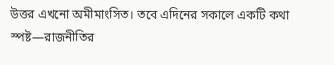উত্তর এখনো অমীমাংসিত। তবে এদিনের সকালে একটি কথা স্পষ্ট—রাজনীতির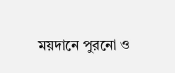ময়দানে পুরনো ও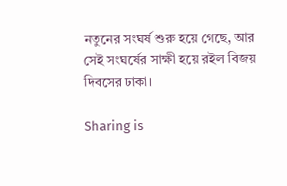নতুনের সংঘর্ষ শুরু হয়ে গেছে, আর সেই সংঘর্ষের সাক্ষী হয়ে রইল বিজয় দিবসের ঢাকা।

Sharing is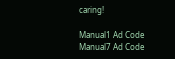caring!

Manual1 Ad Code
Manual7 Ad Code